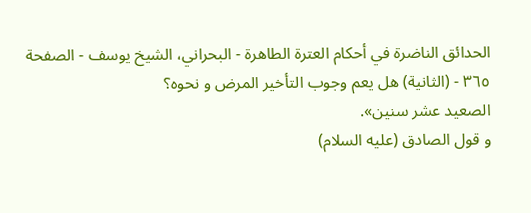الحدائق الناضرة في أحكام العترة الطاهرة - البحراني، الشيخ يوسف - الصفحة ٣٦٥ - (الثانية) هل يعم وجوب التأخير المرض و نحوه؟
الصعيد عشر سنين».
و قول الصادق (عليه السلام)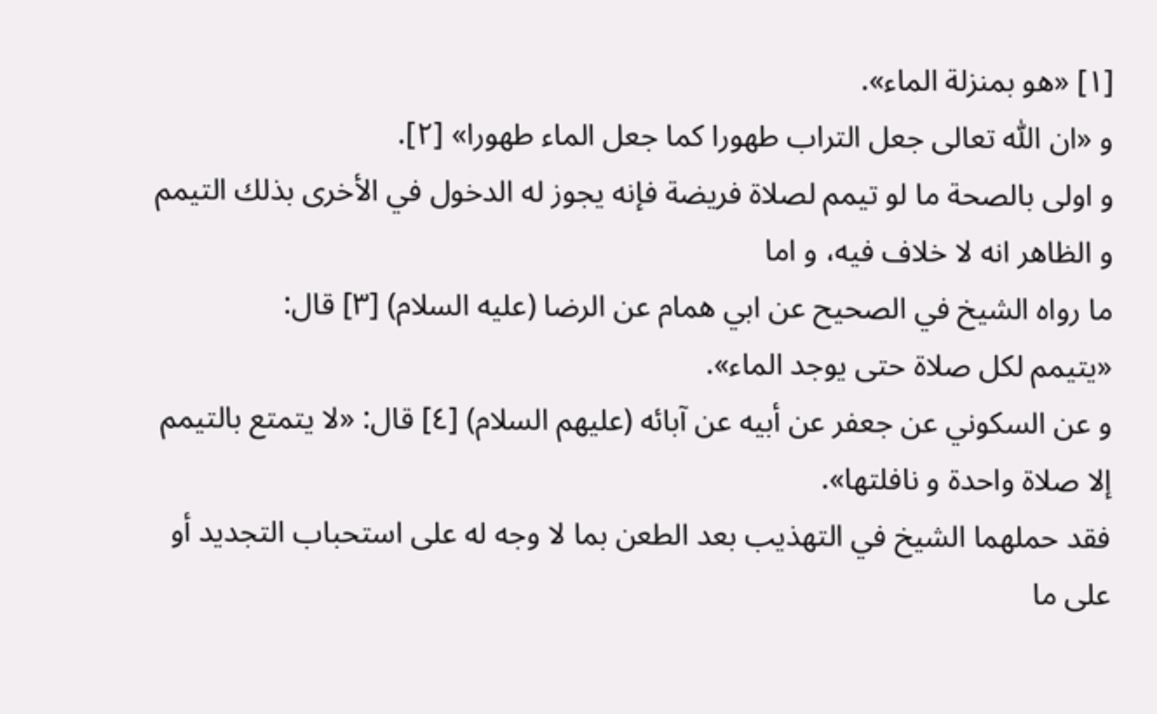[١] «هو بمنزلة الماء».
و «ان اللّٰه تعالى جعل التراب طهورا كما جعل الماء طهورا» [٢].
و اولى بالصحة ما لو تيمم لصلاة فريضة فإنه يجوز له الدخول في الأخرى بذلك التيمم و الظاهر انه لا خلاف فيه، و اما
ما رواه الشيخ في الصحيح عن ابي همام عن الرضا (عليه السلام) [٣] قال:
«يتيمم لكل صلاة حتى يوجد الماء».
و عن السكوني عن جعفر عن أبيه عن آبائه (عليهم السلام) [٤] قال: «لا يتمتع بالتيمم إلا صلاة واحدة و نافلتها».
فقد حملهما الشيخ في التهذيب بعد الطعن بما لا وجه له على استحباب التجديد أو على ما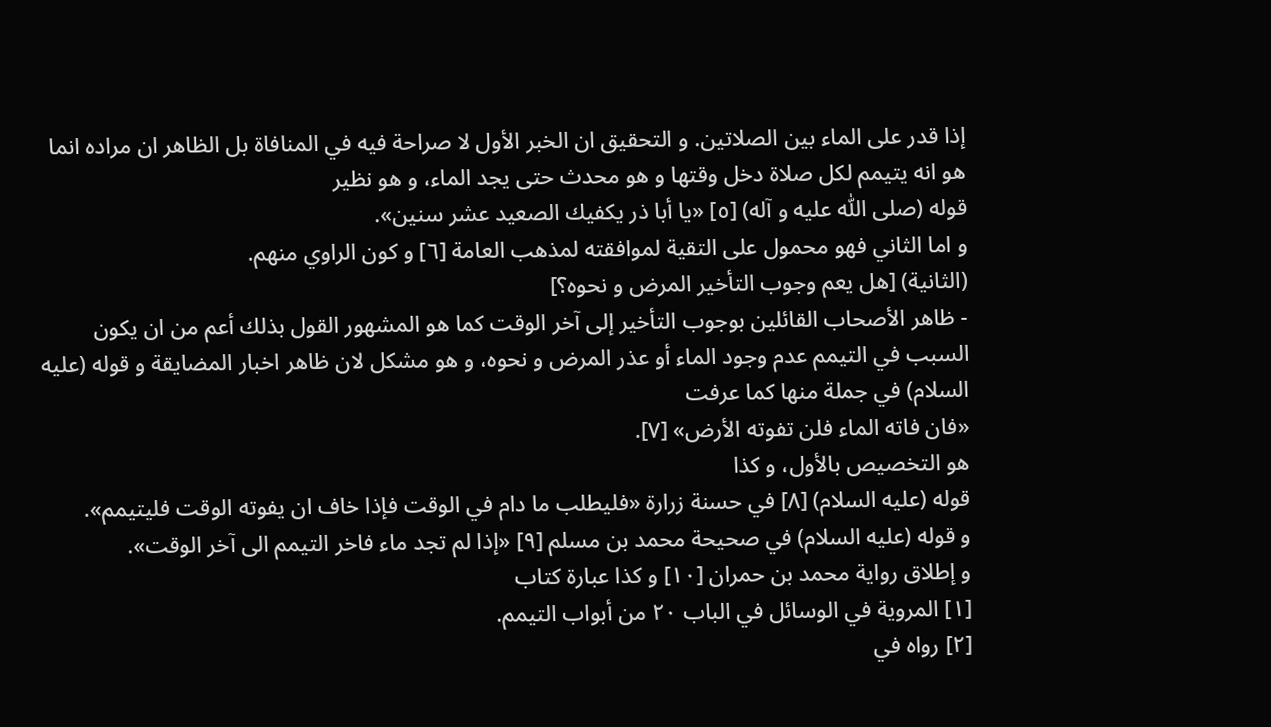إذا قدر على الماء بين الصلاتين. و التحقيق ان الخبر الأول لا صراحة فيه في المنافاة بل الظاهر ان مراده انما هو انه يتيمم لكل صلاة دخل وقتها و هو محدث حتى يجد الماء، و هو نظير
قوله (صلى اللّٰه عليه و آله) [٥] «يا أبا ذر يكفيك الصعيد عشر سنين».
و اما الثاني فهو محمول على التقية لموافقته لمذهب العامة [٦] و كون الراوي منهم.
(الثانية) [هل يعم وجوب التأخير المرض و نحوه؟]
- ظاهر الأصحاب القائلين بوجوب التأخير إلى آخر الوقت كما هو المشهور القول بذلك أعم من ان يكون السبب في التيمم عدم وجود الماء أو عذر المرض و نحوه، و هو مشكل لان ظاهر اخبار المضايقة و قوله (عليه السلام) في جملة منها كما عرفت
«فان فاته الماء فلن تفوته الأرض» [٧].
هو التخصيص بالأول، و كذا
قوله (عليه السلام) [٨] في حسنة زرارة «فليطلب ما دام في الوقت فإذا خاف ان يفوته الوقت فليتيمم».
و قوله (عليه السلام) في صحيحة محمد بن مسلم [٩] «إذا لم تجد ماء فاخر التيمم الى آخر الوقت».
و إطلاق رواية محمد بن حمران [١٠] و كذا عبارة كتاب
[١] المروية في الوسائل في الباب ٢٠ من أبواب التيمم.
[٢] رواه في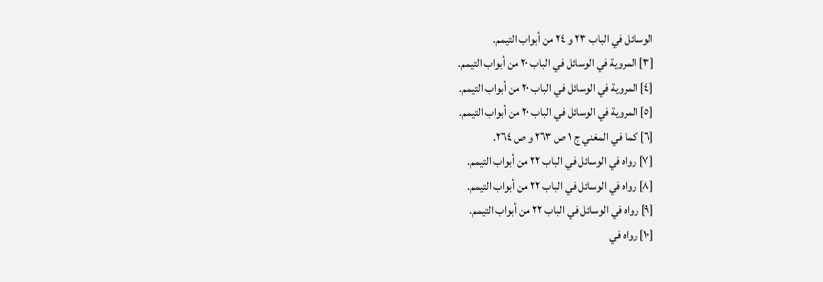الوسائل في الباب ٢٣ و ٢٤ من أبواب التيمم.
[٣] المروية في الوسائل في الباب ٢٠ من أبواب التيمم.
[٤] المروية في الوسائل في الباب ٢٠ من أبواب التيمم.
[٥] المروية في الوسائل في الباب ٢٠ من أبواب التيمم.
[٦] كما في المغني ج ١ ص ٢٦٣ و ص ٢٦٤.
[٧] رواه في الوسائل في الباب ٢٢ من أبواب التيمم.
[٨] رواه في الوسائل في الباب ٢٢ من أبواب التيمم.
[٩] رواه في الوسائل في الباب ٢٢ من أبواب التيمم.
[١٠] رواه في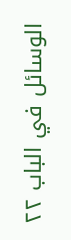الوسائل في الباب ٢٢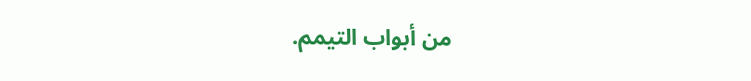من أبواب التيمم.